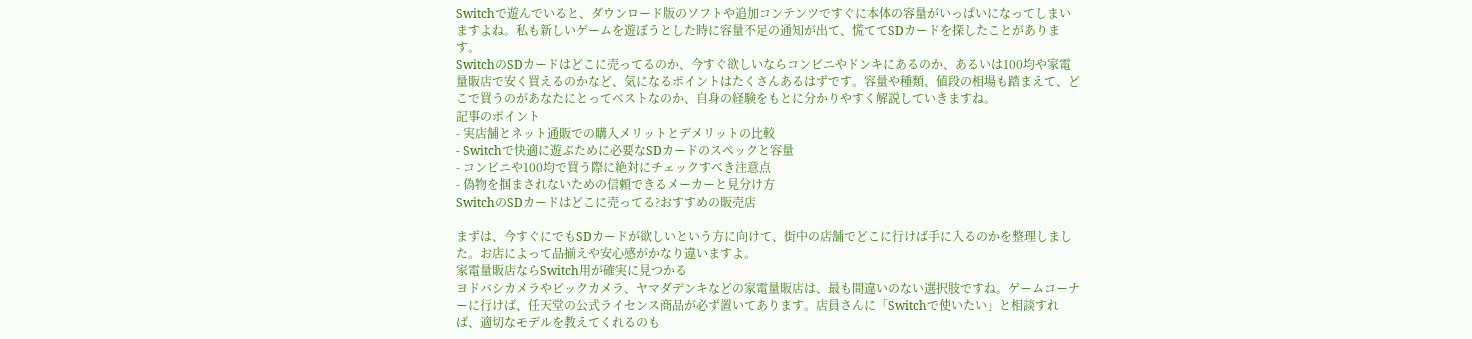Switchで遊んでいると、ダウンロード版のソフトや追加コンテンツですぐに本体の容量がいっぱいになってしまいますよね。私も新しいゲームを遊ぼうとした時に容量不足の通知が出て、慌ててSDカードを探したことがあります。
SwitchのSDカードはどこに売ってるのか、今すぐ欲しいならコンビニやドンキにあるのか、あるいは100均や家電量販店で安く買えるのかなど、気になるポイントはたくさんあるはずです。容量や種類、値段の相場も踏まえて、どこで買うのがあなたにとってベストなのか、自身の経験をもとに分かりやすく解説していきますね。
記事のポイント
- 実店舗とネット通販での購入メリットとデメリットの比較
- Switchで快適に遊ぶために必要なSDカードのスペックと容量
- コンビニや100均で買う際に絶対にチェックすべき注意点
- 偽物を掴まされないための信頼できるメーカーと見分け方
SwitchのSDカードはどこに売ってる?おすすめの販売店

まずは、今すぐにでもSDカードが欲しいという方に向けて、街中の店舗でどこに行けば手に入るのかを整理しました。お店によって品揃えや安心感がかなり違いますよ。
家電量販店ならSwitch用が確実に見つかる
ヨドバシカメラやビックカメラ、ヤマダデンキなどの家電量販店は、最も間違いのない選択肢ですね。ゲームコーナーに行けば、任天堂の公式ライセンス商品が必ず置いてあります。店員さんに「Switchで使いたい」と相談すれば、適切なモデルを教えてくれるのも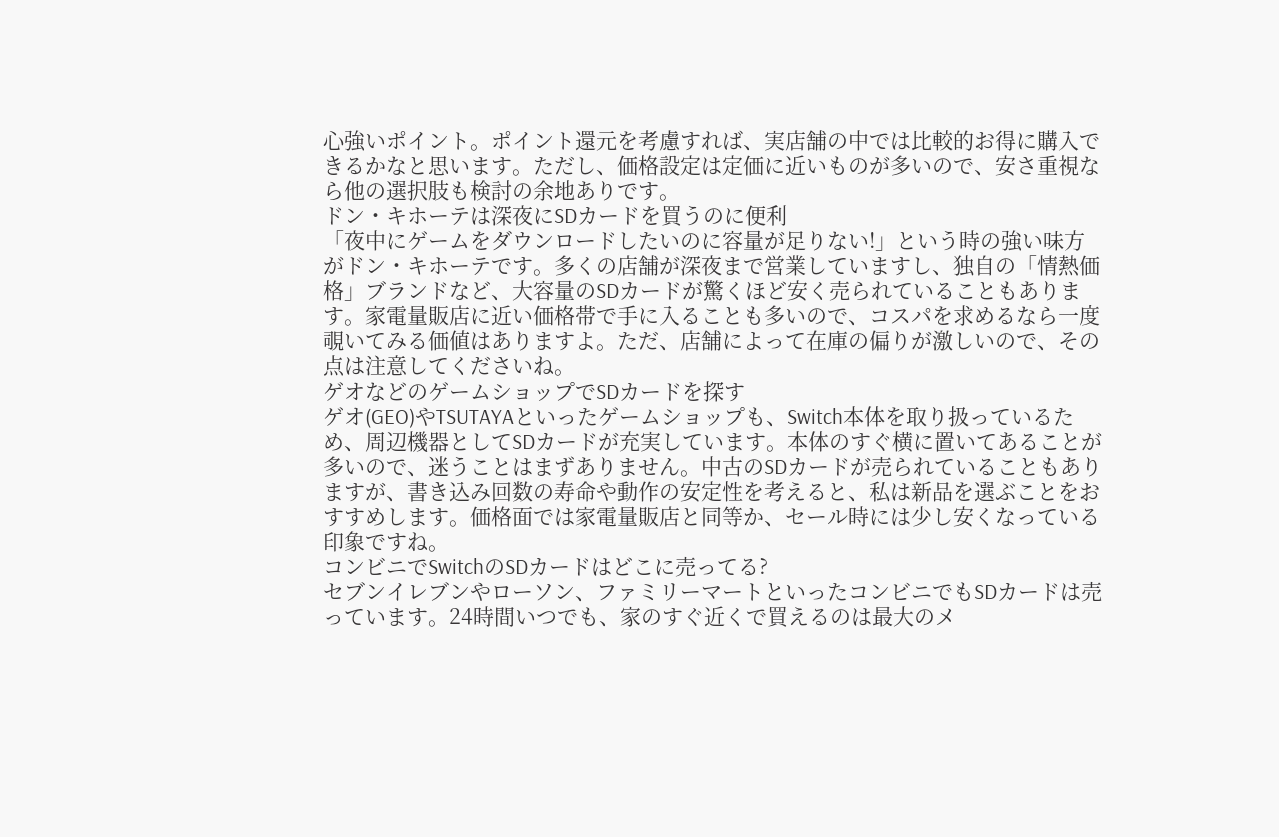心強いポイント。ポイント還元を考慮すれば、実店舗の中では比較的お得に購入できるかなと思います。ただし、価格設定は定価に近いものが多いので、安さ重視なら他の選択肢も検討の余地ありです。
ドン・キホーテは深夜にSDカードを買うのに便利
「夜中にゲームをダウンロードしたいのに容量が足りない!」という時の強い味方がドン・キホーテです。多くの店舗が深夜まで営業していますし、独自の「情熱価格」ブランドなど、大容量のSDカードが驚くほど安く売られていることもあります。家電量販店に近い価格帯で手に入ることも多いので、コスパを求めるなら一度覗いてみる価値はありますよ。ただ、店舗によって在庫の偏りが激しいので、その点は注意してくださいね。
ゲオなどのゲームショップでSDカードを探す
ゲオ(GEO)やTSUTAYAといったゲームショップも、Switch本体を取り扱っているため、周辺機器としてSDカードが充実しています。本体のすぐ横に置いてあることが多いので、迷うことはまずありません。中古のSDカードが売られていることもありますが、書き込み回数の寿命や動作の安定性を考えると、私は新品を選ぶことをおすすめします。価格面では家電量販店と同等か、セール時には少し安くなっている印象ですね。
コンビニでSwitchのSDカードはどこに売ってる?
セブンイレブンやローソン、ファミリーマートといったコンビニでもSDカードは売っています。24時間いつでも、家のすぐ近くで買えるのは最大のメ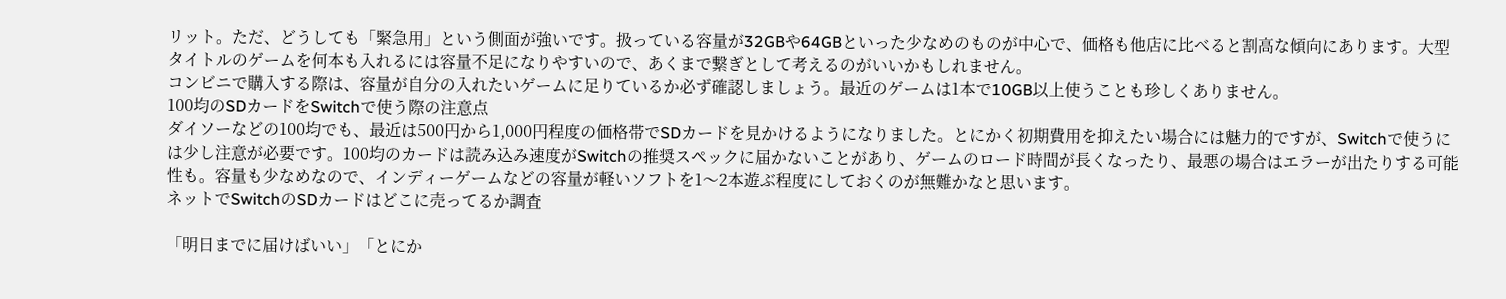リット。ただ、どうしても「緊急用」という側面が強いです。扱っている容量が32GBや64GBといった少なめのものが中心で、価格も他店に比べると割高な傾向にあります。大型タイトルのゲームを何本も入れるには容量不足になりやすいので、あくまで繋ぎとして考えるのがいいかもしれません。
コンビニで購入する際は、容量が自分の入れたいゲームに足りているか必ず確認しましょう。最近のゲームは1本で10GB以上使うことも珍しくありません。
100均のSDカードをSwitchで使う際の注意点
ダイソーなどの100均でも、最近は500円から1,000円程度の価格帯でSDカードを見かけるようになりました。とにかく初期費用を抑えたい場合には魅力的ですが、Switchで使うには少し注意が必要です。100均のカードは読み込み速度がSwitchの推奨スペックに届かないことがあり、ゲームのロード時間が長くなったり、最悪の場合はエラーが出たりする可能性も。容量も少なめなので、インディーゲームなどの容量が軽いソフトを1〜2本遊ぶ程度にしておくのが無難かなと思います。
ネットでSwitchのSDカードはどこに売ってるか調査

「明日までに届けばいい」「とにか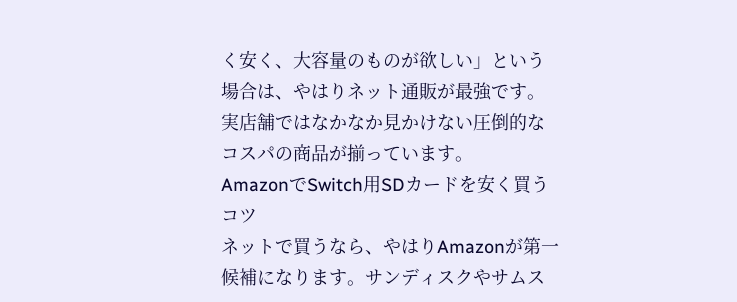く安く、大容量のものが欲しい」という場合は、やはりネット通販が最強です。実店舗ではなかなか見かけない圧倒的なコスパの商品が揃っています。
AmazonでSwitch用SDカードを安く買うコツ
ネットで買うなら、やはりAmazonが第一候補になります。サンディスクやサムス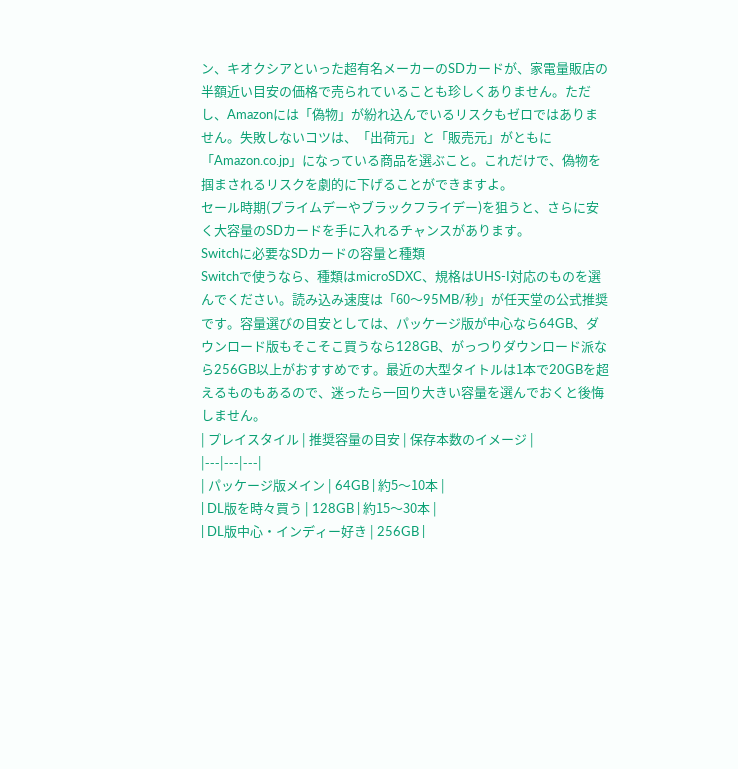ン、キオクシアといった超有名メーカーのSDカードが、家電量販店の半額近い目安の価格で売られていることも珍しくありません。ただし、Amazonには「偽物」が紛れ込んでいるリスクもゼロではありません。失敗しないコツは、「出荷元」と「販売元」がともに「Amazon.co.jp」になっている商品を選ぶこと。これだけで、偽物を掴まされるリスクを劇的に下げることができますよ。
セール時期(プライムデーやブラックフライデー)を狙うと、さらに安く大容量のSDカードを手に入れるチャンスがあります。
Switchに必要なSDカードの容量と種類
Switchで使うなら、種類はmicroSDXC、規格はUHS-I対応のものを選んでください。読み込み速度は「60〜95MB/秒」が任天堂の公式推奨です。容量選びの目安としては、パッケージ版が中心なら64GB、ダウンロード版もそこそこ買うなら128GB、がっつりダウンロード派なら256GB以上がおすすめです。最近の大型タイトルは1本で20GBを超えるものもあるので、迷ったら一回り大きい容量を選んでおくと後悔しません。
| プレイスタイル | 推奨容量の目安 | 保存本数のイメージ |
|---|---|---|
| パッケージ版メイン | 64GB | 約5〜10本 |
| DL版を時々買う | 128GB | 約15〜30本 |
| DL版中心・インディー好き | 256GB |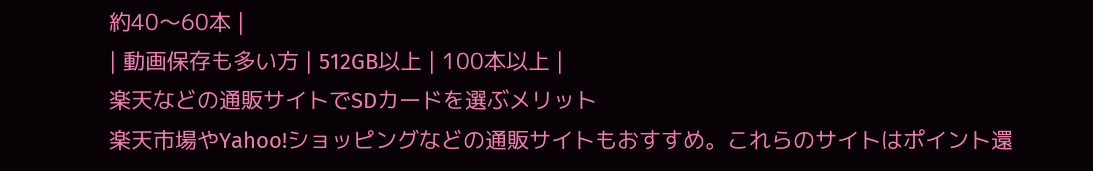約40〜60本 |
| 動画保存も多い方 | 512GB以上 | 100本以上 |
楽天などの通販サイトでSDカードを選ぶメリット
楽天市場やYahoo!ショッピングなどの通販サイトもおすすめ。これらのサイトはポイント還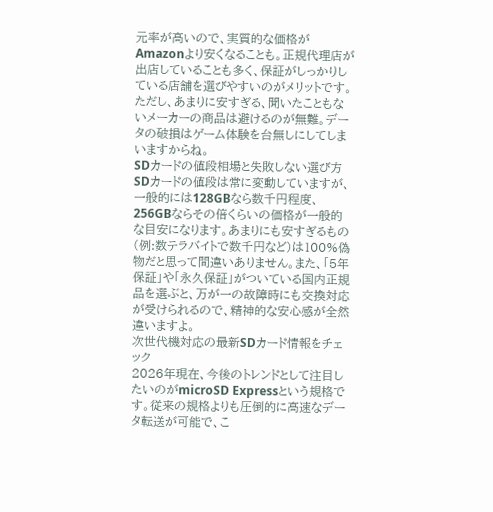元率が高いので、実質的な価格がAmazonより安くなることも。正規代理店が出店していることも多く、保証がしっかりしている店舗を選びやすいのがメリットです。ただし、あまりに安すぎる、聞いたこともないメーカーの商品は避けるのが無難。データの破損はゲーム体験を台無しにしてしまいますからね。
SDカードの値段相場と失敗しない選び方
SDカードの値段は常に変動していますが、一般的には128GBなら数千円程度、256GBならその倍くらいの価格が一般的な目安になります。あまりにも安すぎるもの(例:数テラバイトで数千円など)は100%偽物だと思って間違いありません。また、「5年保証」や「永久保証」がついている国内正規品を選ぶと、万が一の故障時にも交換対応が受けられるので、精神的な安心感が全然違いますよ。
次世代機対応の最新SDカード情報をチェック
2026年現在、今後のトレンドとして注目したいのがmicroSD Expressという規格です。従来の規格よりも圧倒的に高速なデータ転送が可能で、こ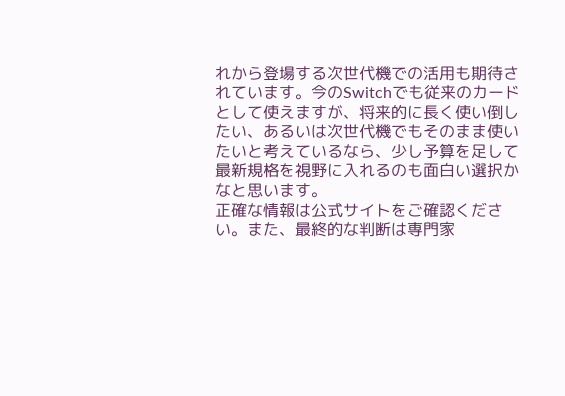れから登場する次世代機での活用も期待されています。今のSwitchでも従来のカードとして使えますが、将来的に長く使い倒したい、あるいは次世代機でもそのまま使いたいと考えているなら、少し予算を足して最新規格を視野に入れるのも面白い選択かなと思います。
正確な情報は公式サイトをご確認ください。また、最終的な判断は専門家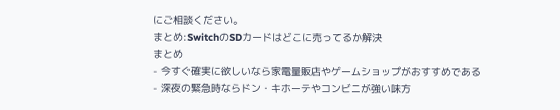にご相談ください。
まとめ:SwitchのSDカードはどこに売ってるか解決
まとめ
- 今すぐ確実に欲しいなら家電量販店やゲームショップがおすすめである
- 深夜の緊急時ならドン・キホーテやコンビニが強い味方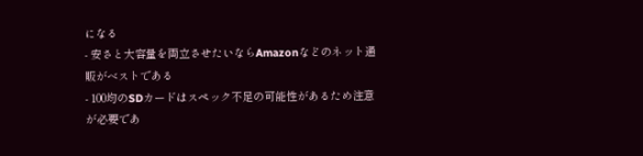になる
- 安さと大容量を両立させたいならAmazonなどのネット通販がベストである
- 100均のSDカードはスペック不足の可能性があるため注意が必要であ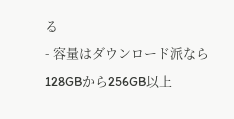る
- 容量はダウンロード派なら128GBから256GB以上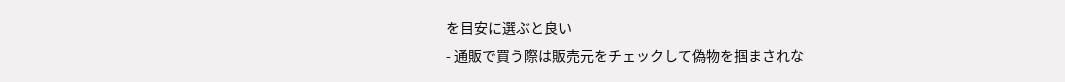を目安に選ぶと良い
- 通販で買う際は販売元をチェックして偽物を掴まされな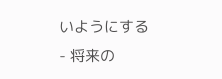いようにする
- 将来の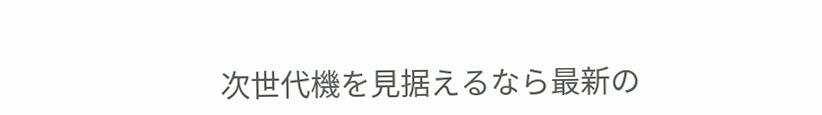次世代機を見据えるなら最新の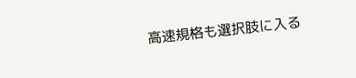高速規格も選択肢に入る